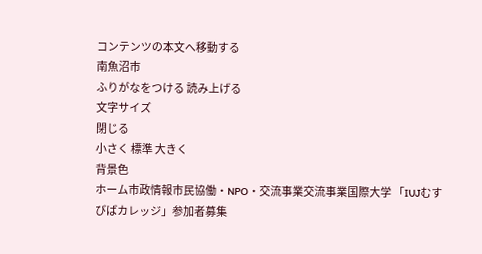コンテンツの本文へ移動する
南魚沼市
ふりがなをつける 読み上げる
文字サイズ
閉じる
小さく 標準 大きく
背景色
ホーム市政情報市民協働・NPO・交流事業交流事業国際大学 「IUJむすびばカレッジ」参加者募集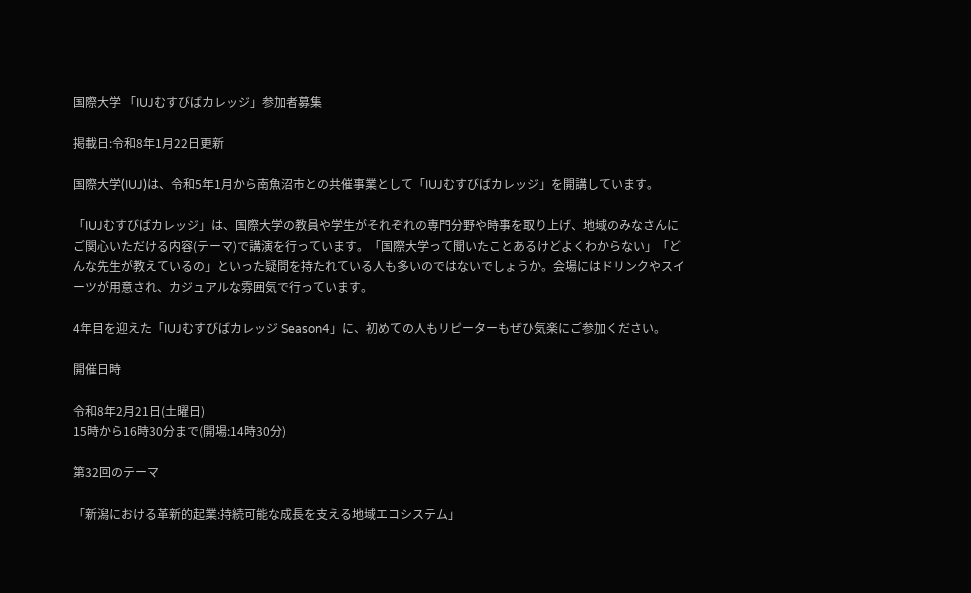国際大学 「IUJむすびばカレッジ」参加者募集

掲載日:令和8年1月22日更新

国際大学(IUJ)は、令和5年1月から南魚沼市との共催事業として「IUJむすびばカレッジ」を開講しています。

「IUJむすびばカレッジ」は、国際大学の教員や学生がそれぞれの専門分野や時事を取り上げ、地域のみなさんにご関心いただける内容(テーマ)で講演を行っています。「国際大学って聞いたことあるけどよくわからない」「どんな先生が教えているの」といった疑問を持たれている人も多いのではないでしょうか。会場にはドリンクやスイーツが用意され、カジュアルな雰囲気で行っています。

4年目を迎えた「IUJむすびばカレッジ Season4」に、初めての人もリピーターもぜひ気楽にご参加ください。

開催日時

令和8年2月21日(土曜日)
15時から16時30分まで(開場:14時30分)

第32回のテーマ

「新潟における革新的起業:持続可能な成長を支える地域エコシステム」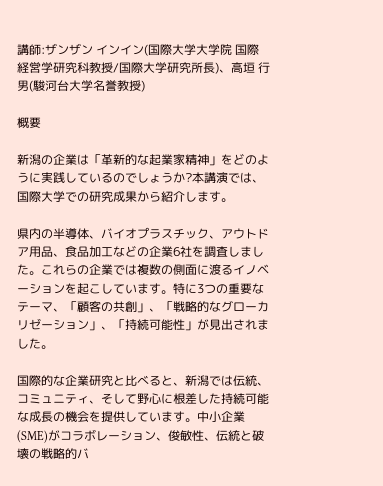講師:ザンザン インイン(国際大学大学院 国際経営学研究科教授/国際大学研究所長)、高垣 行男(駿河台大学名誉教授)

概要

新潟の企業は「革新的な起業家精神」をどのように実践しているのでしょうか?本講演では、国際大学での研究成果から紹介します。

県内の半導体、バイオプラスチック、アウトドア用品、食品加工などの企業6社を調査しました。これらの企業では複数の側面に渡るイノベーションを起こしています。特に3つの重要なテーマ、「顧客の共創」、「戦略的なグローカリゼーション」、「持続可能性」が見出されました。

国際的な企業研究と比べると、新潟では伝統、コミュニティ、そして野心に根差した持続可能な成長の機会を提供しています。中小企業(SME)がコラボレーション、俊敏性、伝統と破壊の戦略的バ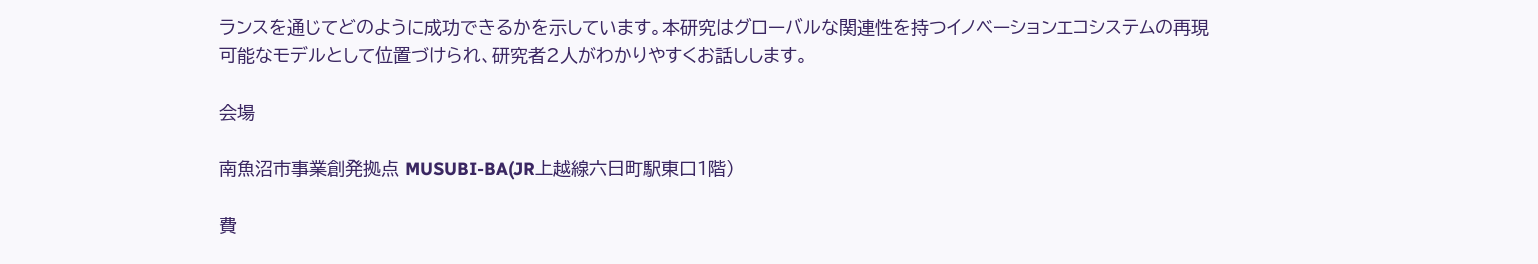ランスを通じてどのように成功できるかを示しています。本研究はグローバルな関連性を持つイノベーションエコシステムの再現可能なモデルとして位置づけられ、研究者2人がわかりやすくお話しします。

会場

南魚沼市事業創発拠点 MUSUBI-BA(JR上越線六日町駅東口1階)

費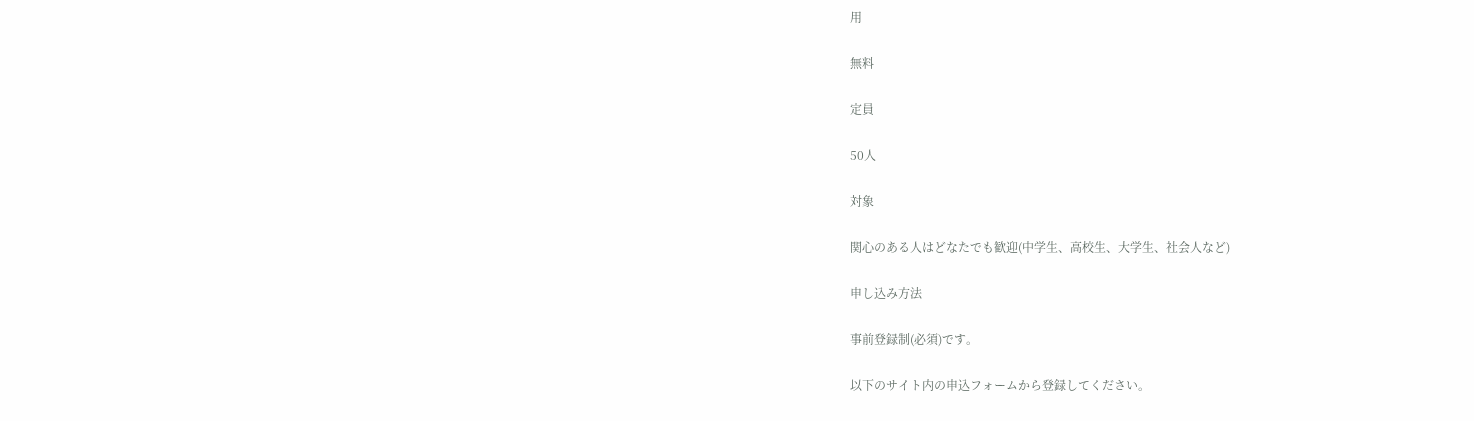用

無料

定員

50人

対象

関心のある人はどなたでも歓迎(中学生、高校生、大学生、社会人など)

申し込み方法

事前登録制(必須)です。

以下のサイト内の申込フォームから登録してください。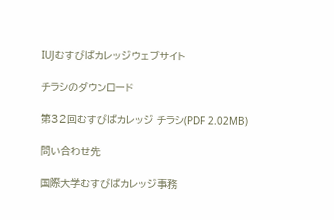IUJむすびばカレッジウェブサイト

チラシのダウンロード

第32回むすびばカレッジ チラシ(PDF 2.02MB)

問い合わせ先

国際大学むすびばカレッジ事務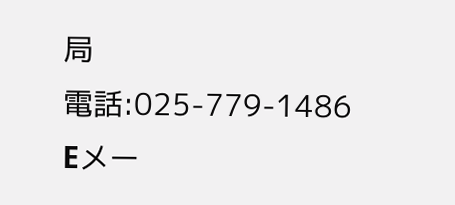局
電話:025-779-1486
Eメー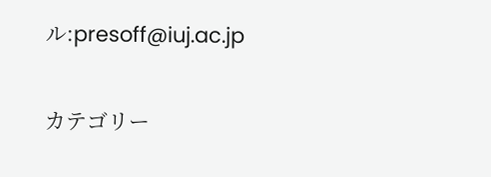ル:presoff@iuj.ac.jp

カテゴリー